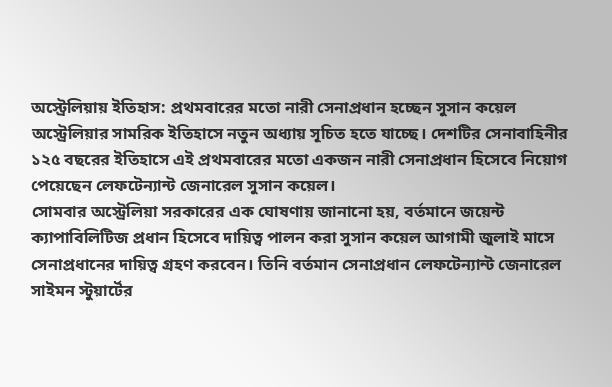অস্ট্রেলিয়ায় ইতিহাস: প্রথমবারের মতো নারী সেনাপ্রধান হচ্ছেন সুসান কয়েল
অস্ট্রেলিয়ার সামরিক ইতিহাসে নতুন অধ্যায় সূচিত হতে যাচ্ছে। দেশটির সেনাবাহিনীর ১২৫ বছরের ইতিহাসে এই প্রথমবারের মতো একজন নারী সেনাপ্রধান হিসেবে নিয়োগ পেয়েছেন লেফটেন্যান্ট জেনারেল সুসান কয়েল।
সোমবার অস্ট্রেলিয়া সরকারের এক ঘোষণায় জানানো হয়, বর্তমানে জয়েন্ট ক্যাপাবিলিটিজ প্রধান হিসেবে দায়িত্ব পালন করা সুসান কয়েল আগামী জুলাই মাসে সেনাপ্রধানের দায়িত্ব গ্রহণ করবেন। তিনি বর্তমান সেনাপ্রধান লেফটেন্যান্ট জেনারেল সাইমন স্টুয়ার্টের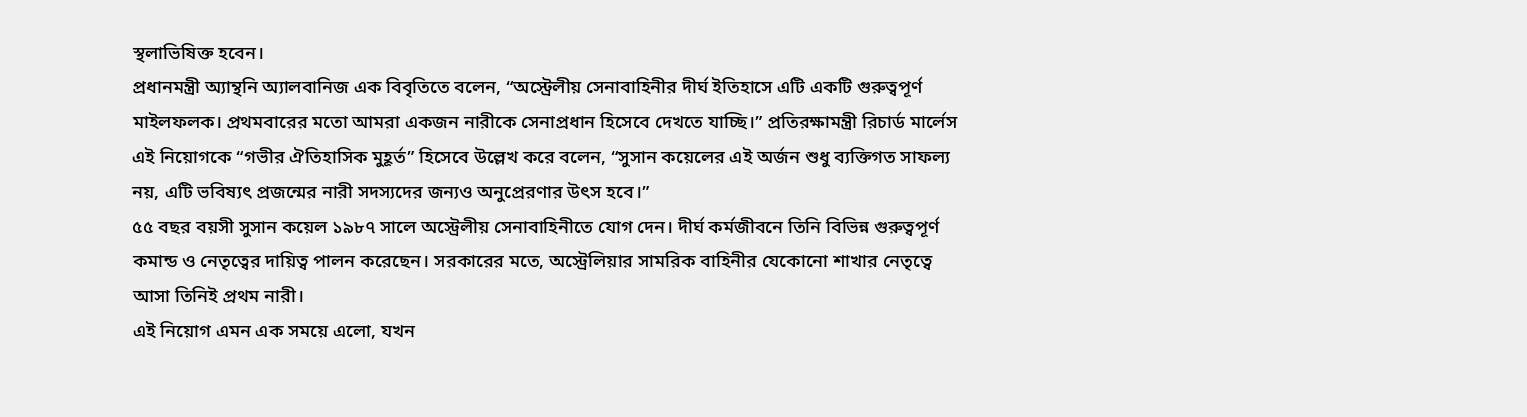স্থলাভিষিক্ত হবেন।
প্রধানমন্ত্রী অ্যান্থনি অ্যালবানিজ এক বিবৃতিতে বলেন, “অস্ট্রেলীয় সেনাবাহিনীর দীর্ঘ ইতিহাসে এটি একটি গুরুত্বপূর্ণ মাইলফলক। প্রথমবারের মতো আমরা একজন নারীকে সেনাপ্রধান হিসেবে দেখতে যাচ্ছি।” প্রতিরক্ষামন্ত্রী রিচার্ড মার্লেস এই নিয়োগকে “গভীর ঐতিহাসিক মুহূর্ত” হিসেবে উল্লেখ করে বলেন, “সুসান কয়েলের এই অর্জন শুধু ব্যক্তিগত সাফল্য নয়, এটি ভবিষ্যৎ প্রজন্মের নারী সদস্যদের জন্যও অনুপ্রেরণার উৎস হবে।”
৫৫ বছর বয়সী সুসান কয়েল ১৯৮৭ সালে অস্ট্রেলীয় সেনাবাহিনীতে যোগ দেন। দীর্ঘ কর্মজীবনে তিনি বিভিন্ন গুরুত্বপূর্ণ কমান্ড ও নেতৃত্বের দায়িত্ব পালন করেছেন। সরকারের মতে, অস্ট্রেলিয়ার সামরিক বাহিনীর যেকোনো শাখার নেতৃত্বে আসা তিনিই প্রথম নারী।
এই নিয়োগ এমন এক সময়ে এলো, যখন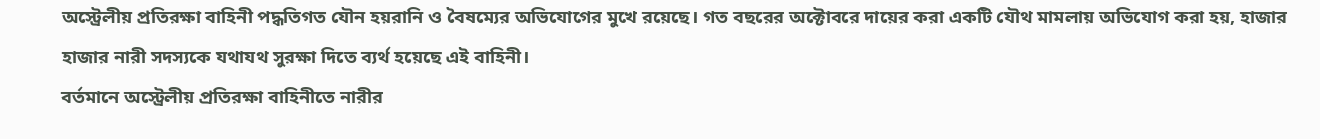অস্ট্রেলীয় প্রতিরক্ষা বাহিনী পদ্ধতিগত যৌন হয়রানি ও বৈষম্যের অভিযোগের মুখে রয়েছে। গত বছরের অক্টোবরে দায়ের করা একটি যৌথ মামলায় অভিযোগ করা হয়, হাজার হাজার নারী সদস্যকে যথাযথ সুরক্ষা দিতে ব্যর্থ হয়েছে এই বাহিনী।
বর্তমানে অস্ট্রেলীয় প্রতিরক্ষা বাহিনীতে নারীর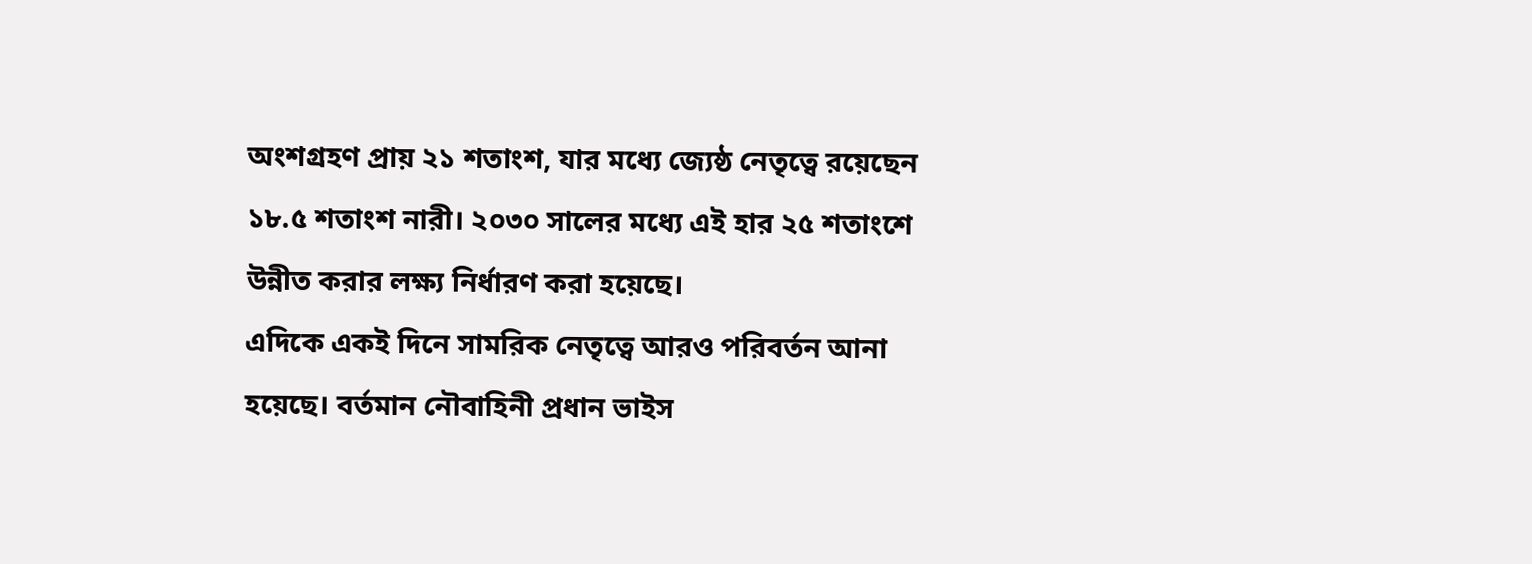অংশগ্রহণ প্রায় ২১ শতাংশ, যার মধ্যে জ্যেষ্ঠ নেতৃত্বে রয়েছেন ১৮.৫ শতাংশ নারী। ২০৩০ সালের মধ্যে এই হার ২৫ শতাংশে উন্নীত করার লক্ষ্য নির্ধারণ করা হয়েছে।
এদিকে একই দিনে সামরিক নেতৃত্বে আরও পরিবর্তন আনা হয়েছে। বর্তমান নৌবাহিনী প্রধান ভাইস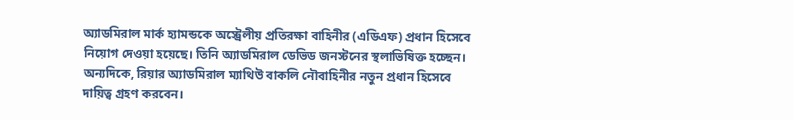অ্যাডমিরাল মার্ক হ্যামন্ডকে অস্ট্রেলীয় প্রতিরক্ষা বাহিনীর (এডিএফ) প্রধান হিসেবে নিয়োগ দেওয়া হয়েছে। তিনি অ্যাডমিরাল ডেভিড জনস্টনের স্থলাভিষিক্ত হচ্ছেন। অন্যদিকে, রিয়ার অ্যাডমিরাল ম্যাথিউ বাকলি নৌবাহিনীর নতুন প্রধান হিসেবে দায়িত্ব গ্রহণ করবেন।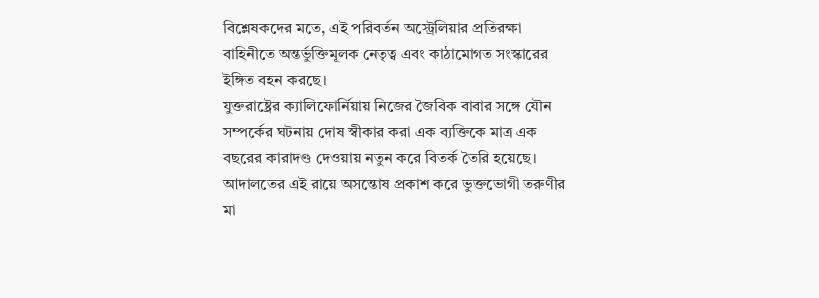বিশ্লেষকদের মতে, এই পরিবর্তন অস্ট্রেলিয়ার প্রতিরক্ষা বাহিনীতে অন্তর্ভুক্তিমূলক নেতৃত্ব এবং কাঠামোগত সংস্কারের ইঙ্গিত বহন করছে।
যুক্তরাষ্ট্রের ক্যালিফোর্নিয়ায় নিজের জৈবিক বাবার সঙ্গে যৌন সম্পর্কের ঘটনায় দোষ স্বীকার করা এক ব্যক্তিকে মাত্র এক বছরের কারাদণ্ড দেওয়ায় নতুন করে বিতর্ক তৈরি হয়েছে। আদালতের এই রায়ে অসন্তোষ প্রকাশ করে ভুক্তভোগী তরুণীর মা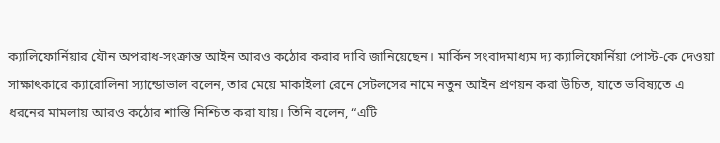ক্যালিফোর্নিয়ার যৌন অপরাধ-সংক্রান্ত আইন আরও কঠোর করার দাবি জানিয়েছেন। মার্কিন সংবাদমাধ্যম দ্য ক্যালিফোর্নিয়া পোস্ট-কে দেওয়া সাক্ষাৎকারে ক্যারোলিনা স্যান্ডোভাল বলেন, তার মেয়ে মাকাইলা রেনে সেটলসের নামে নতুন আইন প্রণয়ন করা উচিত, যাতে ভবিষ্যতে এ ধরনের মামলায় আরও কঠোর শাস্তি নিশ্চিত করা যায়। তিনি বলেন, “এটি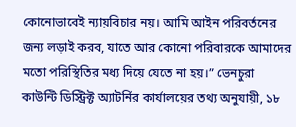কোনোভাবেই ন্যায়বিচার নয়। আমি আইন পরিবর্তনের জন্য লড়াই করব, যাতে আর কোনো পরিবারকে আমাদের মতো পরিস্থিতির মধ্য দিয়ে যেতে না হয়।” ভেনচুরা কাউন্টি ডিস্ট্রিক্ট অ্যাটর্নির কার্যালয়ের তথ্য অনুযায়ী, ১৮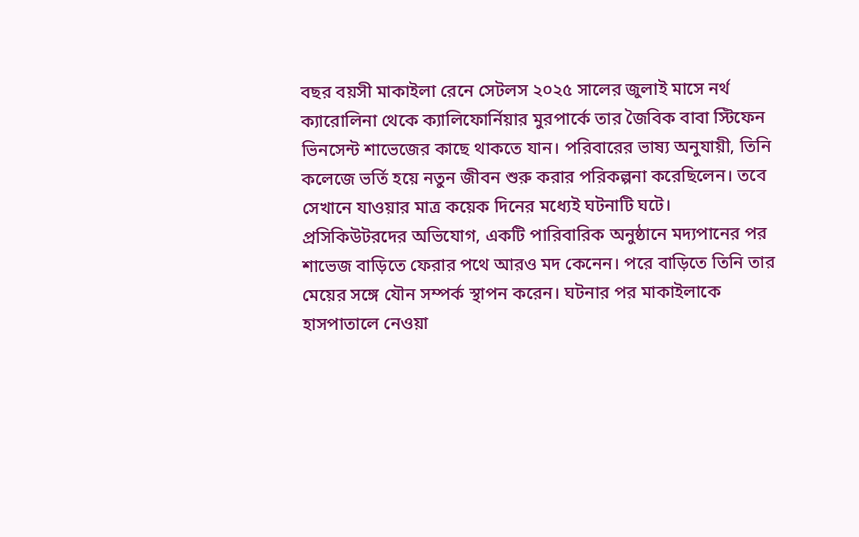বছর বয়সী মাকাইলা রেনে সেটলস ২০২৫ সালের জুলাই মাসে নর্থ ক্যারোলিনা থেকে ক্যালিফোর্নিয়ার মুরপার্কে তার জৈবিক বাবা স্টিফেন ভিনসেন্ট শাভেজের কাছে থাকতে যান। পরিবারের ভাষ্য অনুযায়ী, তিনি কলেজে ভর্তি হয়ে নতুন জীবন শুরু করার পরিকল্পনা করেছিলেন। তবে সেখানে যাওয়ার মাত্র কয়েক দিনের মধ্যেই ঘটনাটি ঘটে। প্রসিকিউটরদের অভিযোগ, একটি পারিবারিক অনুষ্ঠানে মদ্যপানের পর শাভেজ বাড়িতে ফেরার পথে আরও মদ কেনেন। পরে বাড়িতে তিনি তার মেয়ের সঙ্গে যৌন সম্পর্ক স্থাপন করেন। ঘটনার পর মাকাইলাকে হাসপাতালে নেওয়া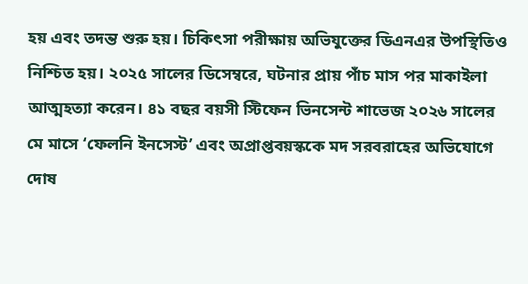হয় এবং তদন্ত শুরু হয়। চিকিৎসা পরীক্ষায় অভিযুক্তের ডিএনএর উপস্থিতিও নিশ্চিত হয়। ২০২৫ সালের ডিসেম্বরে, ঘটনার প্রায় পাঁচ মাস পর মাকাইলা আত্মহত্যা করেন। ৪১ বছর বয়সী স্টিফেন ভিনসেন্ট শাভেজ ২০২৬ সালের মে মাসে ‘ফেলনি ইনসেস্ট’ এবং অপ্রাপ্তবয়স্ককে মদ সরবরাহের অভিযোগে দোষ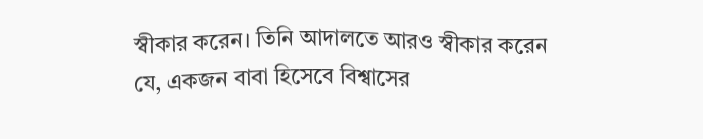স্বীকার করেন। তিনি আদালতে আরও স্বীকার করেন যে, একজন বাবা হিসেবে বিশ্বাসের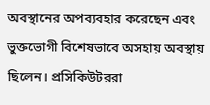অবস্থানের অপব্যবহার করেছেন এবং ভুক্তভোগী বিশেষভাবে অসহায় অবস্থায় ছিলেন। প্রসিকিউটররা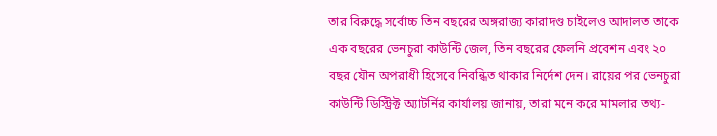তার বিরুদ্ধে সর্বোচ্চ তিন বছরের অঙ্গরাজ্য কারাদণ্ড চাইলেও আদালত তাকে এক বছরের ভেনচুরা কাউন্টি জেল, তিন বছরের ফেলনি প্রবেশন এবং ২০ বছর যৌন অপরাধী হিসেবে নিবন্ধিত থাকার নির্দেশ দেন। রায়ের পর ভেনচুরা কাউন্টি ডিস্ট্রিক্ট অ্যাটর্নির কার্যালয় জানায়, তারা মনে করে মামলার তথ্য-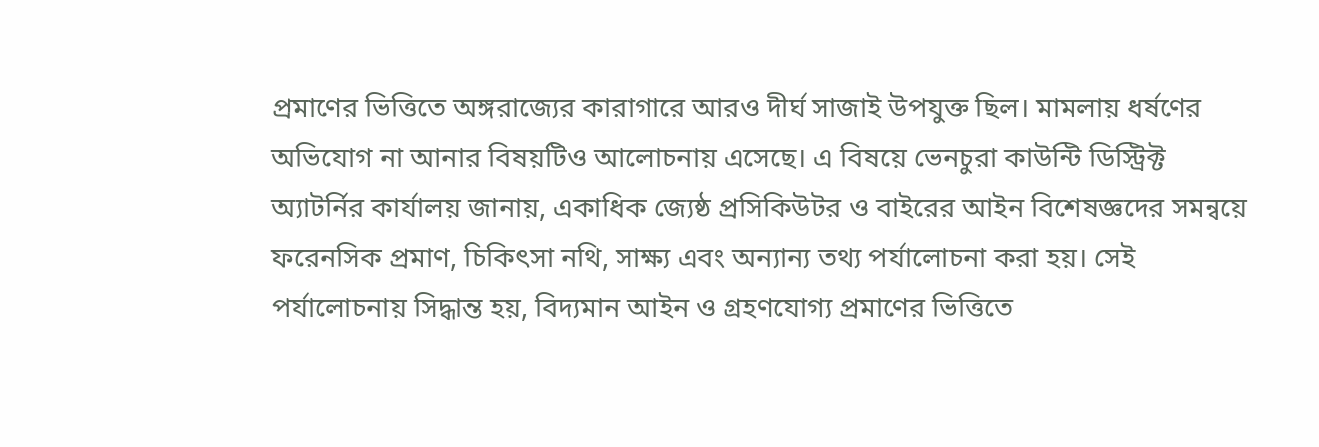প্রমাণের ভিত্তিতে অঙ্গরাজ্যের কারাগারে আরও দীর্ঘ সাজাই উপযুক্ত ছিল। মামলায় ধর্ষণের অভিযোগ না আনার বিষয়টিও আলোচনায় এসেছে। এ বিষয়ে ভেনচুরা কাউন্টি ডিস্ট্রিক্ট অ্যাটর্নির কার্যালয় জানায়, একাধিক জ্যেষ্ঠ প্রসিকিউটর ও বাইরের আইন বিশেষজ্ঞদের সমন্বয়ে ফরেনসিক প্রমাণ, চিকিৎসা নথি, সাক্ষ্য এবং অন্যান্য তথ্য পর্যালোচনা করা হয়। সেই পর্যালোচনায় সিদ্ধান্ত হয়, বিদ্যমান আইন ও গ্রহণযোগ্য প্রমাণের ভিত্তিতে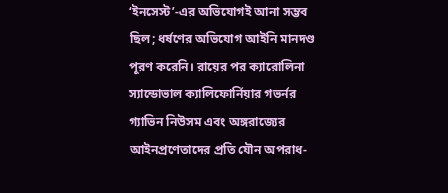‘ইনসেস্ট’-এর অভিযোগই আনা সম্ভব ছিল; ধর্ষণের অভিযোগ আইনি মানদণ্ড পূরণ করেনি। রায়ের পর ক্যারোলিনা স্যান্ডোভাল ক্যালিফোর্নিয়ার গভর্নর গ্যাভিন নিউসম এবং অঙ্গরাজ্যের আইনপ্রণেতাদের প্রতি যৌন অপরাধ-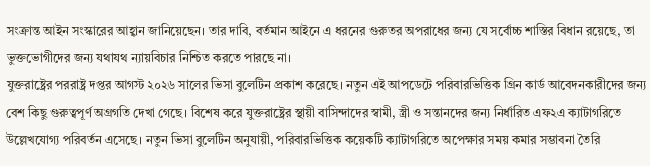সংক্রান্ত আইন সংস্কারের আহ্বান জানিয়েছেন। তার দাবি, বর্তমান আইনে এ ধরনের গুরুতর অপরাধের জন্য যে সর্বোচ্চ শাস্তির বিধান রয়েছে, তা ভুক্তভোগীদের জন্য যথাযথ ন্যায়বিচার নিশ্চিত করতে পারছে না।
যুক্তরাষ্ট্রের পররাষ্ট্র দপ্তর আগস্ট ২০২৬ সালের ভিসা বুলেটিন প্রকাশ করেছে। নতুন এই আপডেটে পরিবারভিত্তিক গ্রিন কার্ড আবেদনকারীদের জন্য বেশ কিছু গুরুত্বপূর্ণ অগ্রগতি দেখা গেছে। বিশেষ করে যুক্তরাষ্ট্রের স্থায়ী বাসিন্দাদের স্বামী, স্ত্রী ও সন্তানদের জন্য নির্ধারিত এফ২এ ক্যাটাগরিতে উল্লেখযোগ্য পরিবর্তন এসেছে। নতুন ভিসা বুলেটিন অনুযায়ী, পরিবারভিত্তিক কয়েকটি ক্যাটাগরিতে অপেক্ষার সময় কমার সম্ভাবনা তৈরি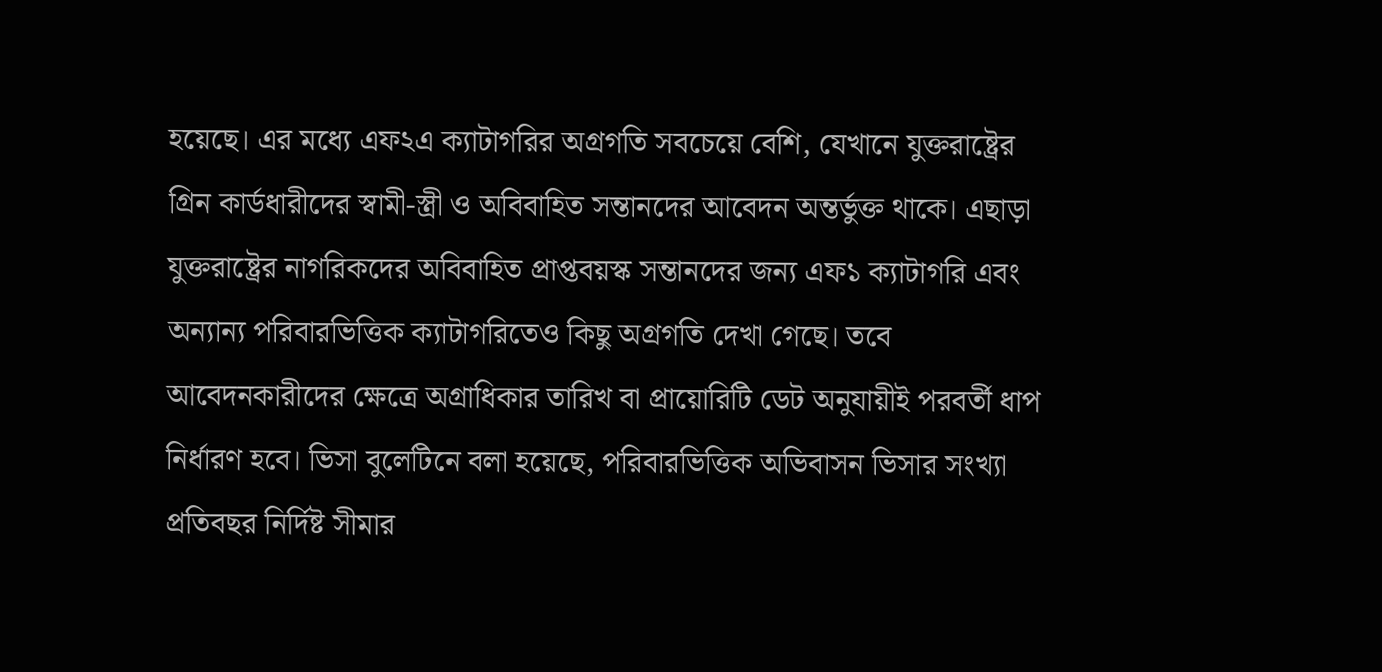হয়েছে। এর মধ্যে এফ২এ ক্যাটাগরির অগ্রগতি সবচেয়ে বেশি, যেখানে যুক্তরাষ্ট্রের গ্রিন কার্ডধারীদের স্বামী-স্ত্রী ও অবিবাহিত সন্তানদের আবেদন অন্তর্ভুক্ত থাকে। এছাড়া যুক্তরাষ্ট্রের নাগরিকদের অবিবাহিত প্রাপ্তবয়স্ক সন্তানদের জন্য এফ১ ক্যাটাগরি এবং অন্যান্য পরিবারভিত্তিক ক্যাটাগরিতেও কিছু অগ্রগতি দেখা গেছে। তবে আবেদনকারীদের ক্ষেত্রে অগ্রাধিকার তারিখ বা প্রায়োরিটি ডেট অনুযায়ীই পরবর্তী ধাপ নির্ধারণ হবে। ভিসা বুলেটিনে বলা হয়েছে, পরিবারভিত্তিক অভিবাসন ভিসার সংখ্যা প্রতিবছর নির্দিষ্ট সীমার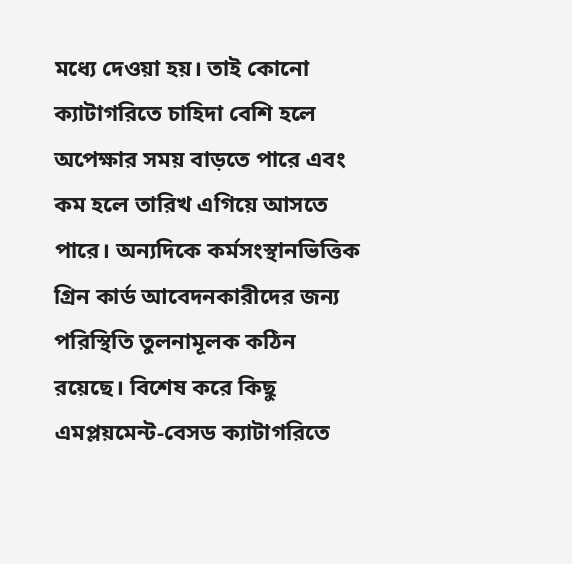মধ্যে দেওয়া হয়। তাই কোনো ক্যাটাগরিতে চাহিদা বেশি হলে অপেক্ষার সময় বাড়তে পারে এবং কম হলে তারিখ এগিয়ে আসতে পারে। অন্যদিকে কর্মসংস্থানভিত্তিক গ্রিন কার্ড আবেদনকারীদের জন্য পরিস্থিতি তুলনামূলক কঠিন রয়েছে। বিশেষ করে কিছু এমপ্লয়মেন্ট-বেসড ক্যাটাগরিতে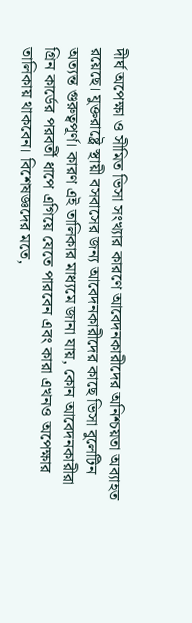দীর্ঘ অপেক্ষা ও সীমিত ভিসা সংখ্যার কারণে আবেদনকারীদের অনিশ্চয়তা অব্যাহত রয়েছে। যুক্তরাষ্ট্রে স্থায়ী বসবাসের জন্য আবেদনকারীদের কাছে ভিসা বুলেটিন অত্যন্ত গুরুত্বপূর্ণ। কারণ এই তালিকার মাধ্যমে জানা যায়, কোন আবেদনকারীরা গ্রিন কার্ডের পরবর্তী ধাপে এগিয়ে যেতে পারবেন এবং কারা এখনও অপেক্ষার তালিকায় থাকবেন। বিশেষজ্ঞদের মতে,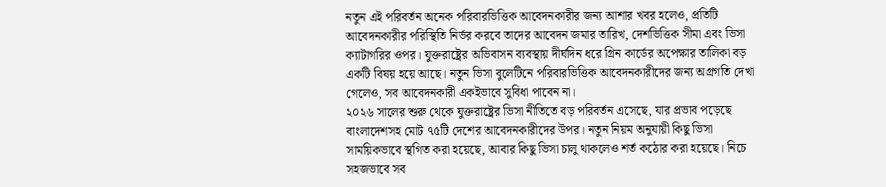নতুন এই পরিবর্তন অনেক পরিবারভিত্তিক আবেদনকারীর জন্য আশার খবর হলেও, প্রতিটি আবেদনকারীর পরিস্থিতি নির্ভর করবে তাদের আবেদন জমার তারিখ, দেশভিত্তিক সীমা এবং ভিসা ক্যাটাগরির ওপর। যুক্তরাষ্ট্রের অভিবাসন ব্যবস্থায় দীর্ঘদিন ধরে গ্রিন কার্ডের অপেক্ষার তালিকা বড় একটি বিষয় হয়ে আছে। নতুন ভিসা বুলেটিনে পরিবারভিত্তিক আবেদনকারীদের জন্য অগ্রগতি দেখা গেলেও, সব আবেদনকারী একইভাবে সুবিধা পাবেন না।
২০২৬ সালের শুরু থেকে যুক্তরাষ্ট্রের ভিসা নীতিতে বড় পরিবর্তন এসেছে, যার প্রভাব পড়েছে বাংলাদেশসহ মোট ৭৫টি দেশের আবেদনকারীদের উপর। নতুন নিয়ম অনুযায়ী কিছু ভিসা সাময়িকভাবে স্থগিত করা হয়েছে, আবার কিছু ভিসা চালু থাকলেও শর্ত কঠোর করা হয়েছে। নিচে সহজভাবে সব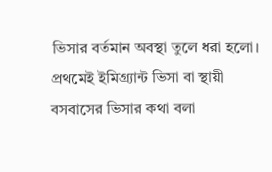ভিসার বর্তমান অবস্থা তুলে ধরা হলো। প্রথমেই ইমিগ্র্যান্ট ভিসা বা স্থায়ী বসবাসের ভিসার কথা বলা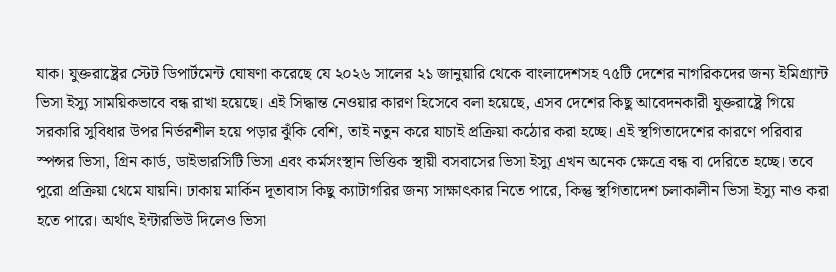যাক। যুক্তরাষ্ট্রের স্টেট ডিপার্টমেন্ট ঘোষণা করেছে যে ২০২৬ সালের ২১ জানুয়ারি থেকে বাংলাদেশসহ ৭৫টি দেশের নাগরিকদের জন্য ইমিগ্র্যান্ট ভিসা ইস্যু সাময়িকভাবে বন্ধ রাখা হয়েছে। এই সিদ্ধান্ত নেওয়ার কারণ হিসেবে বলা হয়েছে, এসব দেশের কিছু আবেদনকারী যুক্তরাষ্ট্রে গিয়ে সরকারি সুবিধার উপর নির্ভরশীল হয়ে পড়ার ঝুঁকি বেশি, তাই নতুন করে যাচাই প্রক্রিয়া কঠোর করা হচ্ছে। এই স্থগিতাদেশের কারণে পরিবার স্পন্সর ভিসা, গ্রিন কার্ড, ডাইভারসিটি ভিসা এবং কর্মসংস্থান ভিত্তিক স্থায়ী বসবাসের ভিসা ইস্যু এখন অনেক ক্ষেত্রে বন্ধ বা দেরিতে হচ্ছে। তবে পুরো প্রক্রিয়া থেমে যায়নি। ঢাকায় মার্কিন দূতাবাস কিছু ক্যাটাগরির জন্য সাক্ষাৎকার নিতে পারে, কিন্তু স্থগিতাদেশ চলাকালীন ভিসা ইস্যু নাও করা হতে পারে। অর্থাৎ ইন্টারভিউ দিলেও ভিসা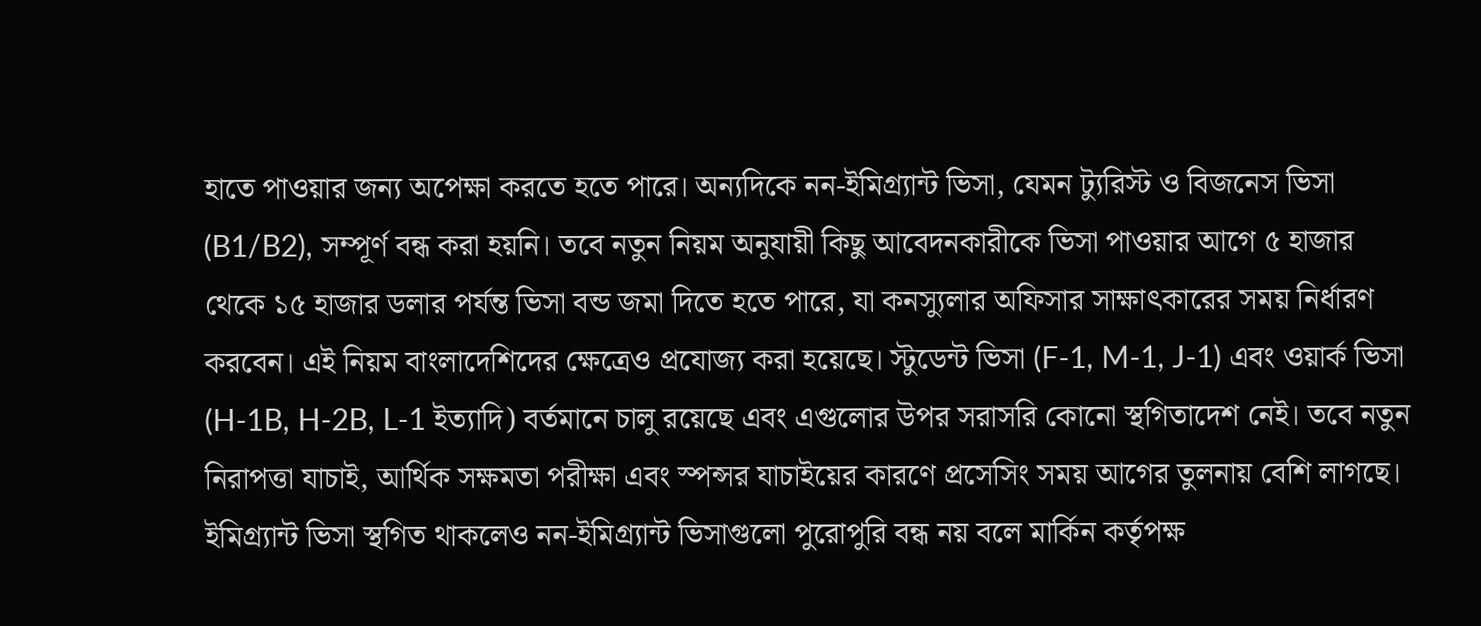হাতে পাওয়ার জন্য অপেক্ষা করতে হতে পারে। অন্যদিকে নন-ইমিগ্র্যান্ট ভিসা, যেমন ট্যুরিস্ট ও বিজনেস ভিসা (B1/B2), সম্পূর্ণ বন্ধ করা হয়নি। তবে নতুন নিয়ম অনুযায়ী কিছু আবেদনকারীকে ভিসা পাওয়ার আগে ৫ হাজার থেকে ১৫ হাজার ডলার পর্যন্ত ভিসা বন্ড জমা দিতে হতে পারে, যা কনস্যুলার অফিসার সাক্ষাৎকারের সময় নির্ধারণ করবেন। এই নিয়ম বাংলাদেশিদের ক্ষেত্রেও প্রযোজ্য করা হয়েছে। স্টুডেন্ট ভিসা (F-1, M-1, J-1) এবং ওয়ার্ক ভিসা (H-1B, H-2B, L-1 ইত্যাদি) বর্তমানে চালু রয়েছে এবং এগুলোর উপর সরাসরি কোনো স্থগিতাদেশ নেই। তবে নতুন নিরাপত্তা যাচাই, আর্থিক সক্ষমতা পরীক্ষা এবং স্পন্সর যাচাইয়ের কারণে প্রসেসিং সময় আগের তুলনায় বেশি লাগছে। ইমিগ্র্যান্ট ভিসা স্থগিত থাকলেও নন-ইমিগ্র্যান্ট ভিসাগুলো পুরোপুরি বন্ধ নয় বলে মার্কিন কর্তৃপক্ষ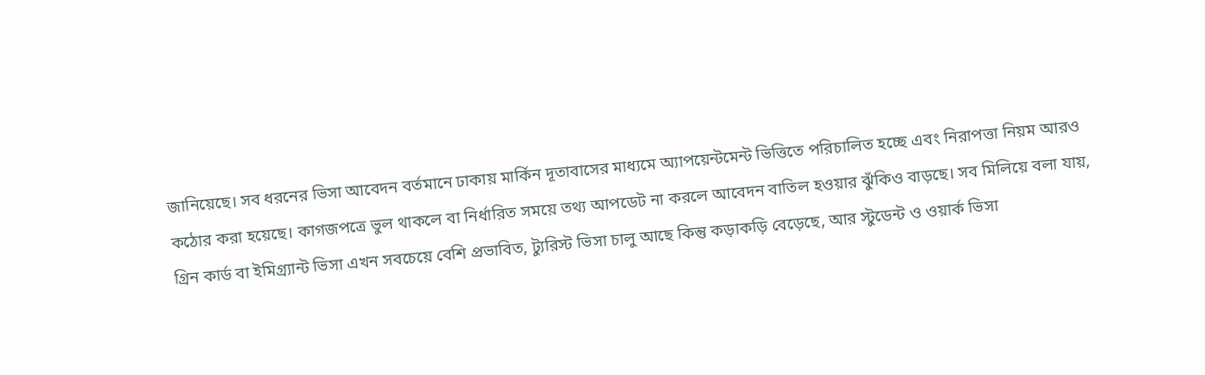জানিয়েছে। সব ধরনের ভিসা আবেদন বর্তমানে ঢাকায় মার্কিন দূতাবাসের মাধ্যমে অ্যাপয়েন্টমেন্ট ভিত্তিতে পরিচালিত হচ্ছে এবং নিরাপত্তা নিয়ম আরও কঠোর করা হয়েছে। কাগজপত্রে ভুল থাকলে বা নির্ধারিত সময়ে তথ্য আপডেট না করলে আবেদন বাতিল হওয়ার ঝুঁকিও বাড়ছে। সব মিলিয়ে বলা যায়, গ্রিন কার্ড বা ইমিগ্র্যান্ট ভিসা এখন সবচেয়ে বেশি প্রভাবিত, ট্যুরিস্ট ভিসা চালু আছে কিন্তু কড়াকড়ি বেড়েছে, আর স্টুডেন্ট ও ওয়ার্ক ভিসা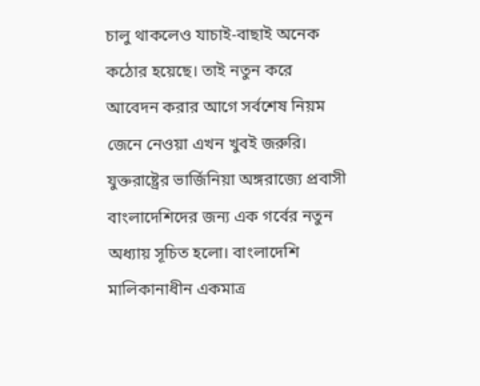চালু থাকলেও যাচাই-বাছাই অনেক কঠোর হয়েছে। তাই নতুন করে আবেদন করার আগে সর্বশেষ নিয়ম জেনে নেওয়া এখন খুবই জরুরি।
যুক্তরাষ্ট্রের ভার্জিনিয়া অঙ্গরাজ্যে প্রবাসী বাংলাদেশিদের জন্য এক গর্বের নতুন অধ্যায় সূচিত হলো। বাংলাদেশি মালিকানাধীন একমাত্র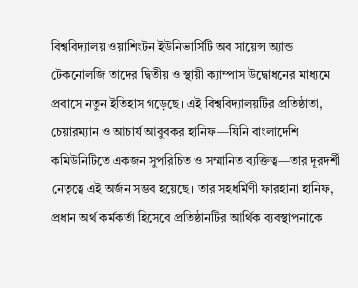বিশ্ববিদ্যালয় ওয়াশিংটন ইউনিভার্সিটি অব সায়েন্স অ্যান্ড টেকনোলজি তাদের দ্বিতীয় ও স্থায়ী ক্যাম্পাস উদ্বোধনের মাধ্যমে প্রবাসে নতুন ইতিহাস গড়েছে। এই বিশ্ববিদ্যালয়টির প্রতিষ্ঠাতা, চেয়ারম্যান ও আচার্য আবুবকর হানিফ—যিনি বাংলাদেশি কমিউনিটিতে একজন সুপরিচিত ও সম্মানিত ব্যক্তিত্ব—তার দূরদর্শী নেতৃত্বে এই অর্জন সম্ভব হয়েছে। তার সহধর্মিণী ফারহানা হানিফ, প্রধান অর্থ কর্মকর্তা হিসেবে প্রতিষ্ঠানটির আর্থিক ব্যবস্থাপনাকে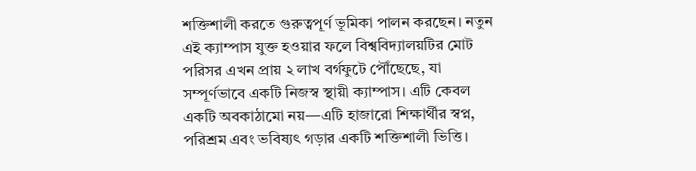শক্তিশালী করতে গুরুত্বপূর্ণ ভূমিকা পালন করছেন। নতুন এই ক্যাম্পাস যুক্ত হওয়ার ফলে বিশ্ববিদ্যালয়টির মোট পরিসর এখন প্রায় ২ লাখ বর্গফুটে পৌঁছেছে, যা সম্পূর্ণভাবে একটি নিজস্ব স্থায়ী ক্যাম্পাস। এটি কেবল একটি অবকাঠামো নয়—এটি হাজারো শিক্ষার্থীর স্বপ্ন, পরিশ্রম এবং ভবিষ্যৎ গড়ার একটি শক্তিশালী ভিত্তি।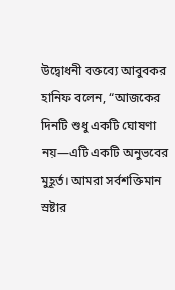উদ্বোধনী বক্তব্যে আবুবকর হানিফ বলেন, “আজকের দিনটি শুধু একটি ঘোষণা নয়—এটি একটি অনুভবের মুহূর্ত। আমরা সর্বশক্তিমান স্রষ্টার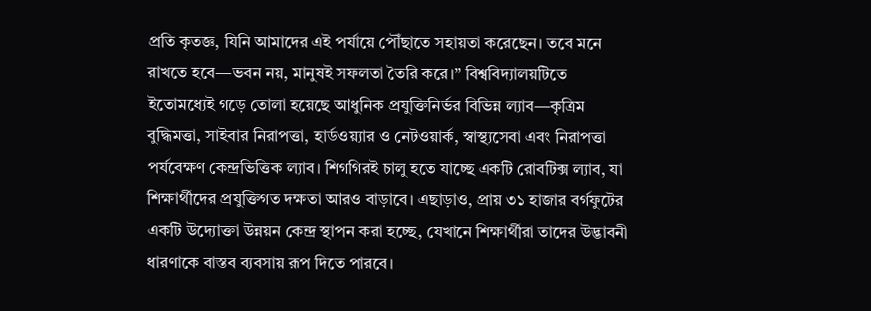প্রতি কৃতজ্ঞ, যিনি আমাদের এই পর্যায়ে পৌঁছাতে সহায়তা করেছেন। তবে মনে রাখতে হবে—ভবন নয়, মানুষই সফলতা তৈরি করে।” বিশ্ববিদ্যালয়টিতে ইতোমধ্যেই গড়ে তোলা হয়েছে আধুনিক প্রযুক্তিনির্ভর বিভিন্ন ল্যাব—কৃত্রিম বুদ্ধিমত্তা, সাইবার নিরাপত্তা, হার্ডওয়্যার ও নেটওয়ার্ক, স্বাস্থ্যসেবা এবং নিরাপত্তা পর্যবেক্ষণ কেন্দ্রভিত্তিক ল্যাব। শিগগিরই চালু হতে যাচ্ছে একটি রোবটিক্স ল্যাব, যা শিক্ষার্থীদের প্রযুক্তিগত দক্ষতা আরও বাড়াবে। এছাড়াও, প্রায় ৩১ হাজার বর্গফুটের একটি উদ্যোক্তা উন্নয়ন কেন্দ্র স্থাপন করা হচ্ছে, যেখানে শিক্ষার্থীরা তাদের উদ্ভাবনী ধারণাকে বাস্তব ব্যবসায় রূপ দিতে পারবে।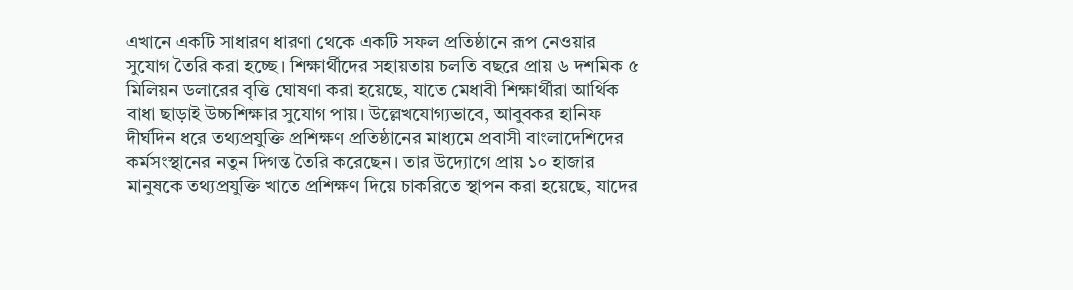এখানে একটি সাধারণ ধারণা থেকে একটি সফল প্রতিষ্ঠানে রূপ নেওয়ার সুযোগ তৈরি করা হচ্ছে। শিক্ষার্থীদের সহায়তায় চলতি বছরে প্রায় ৬ দশমিক ৫ মিলিয়ন ডলারের বৃত্তি ঘোষণা করা হয়েছে, যাতে মেধাবী শিক্ষার্থীরা আর্থিক বাধা ছাড়াই উচ্চশিক্ষার সুযোগ পায়। উল্লেখযোগ্যভাবে, আবুবকর হানিফ দীর্ঘদিন ধরে তথ্যপ্রযুক্তি প্রশিক্ষণ প্রতিষ্ঠানের মাধ্যমে প্রবাসী বাংলাদেশিদের কর্মসংস্থানের নতুন দিগন্ত তৈরি করেছেন। তার উদ্যোগে প্রায় ১০ হাজার মানুষকে তথ্যপ্রযুক্তি খাতে প্রশিক্ষণ দিয়ে চাকরিতে স্থাপন করা হয়েছে, যাদের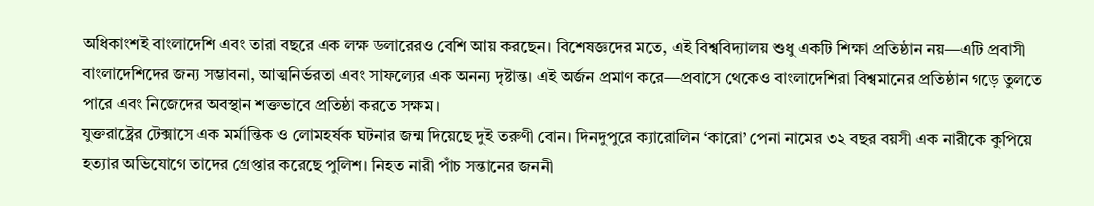অধিকাংশই বাংলাদেশি এবং তারা বছরে এক লক্ষ ডলারেরও বেশি আয় করছেন। বিশেষজ্ঞদের মতে, এই বিশ্ববিদ্যালয় শুধু একটি শিক্ষা প্রতিষ্ঠান নয়—এটি প্রবাসী বাংলাদেশিদের জন্য সম্ভাবনা, আত্মনির্ভরতা এবং সাফল্যের এক অনন্য দৃষ্টান্ত। এই অর্জন প্রমাণ করে—প্রবাসে থেকেও বাংলাদেশিরা বিশ্বমানের প্রতিষ্ঠান গড়ে তুলতে পারে এবং নিজেদের অবস্থান শক্তভাবে প্রতিষ্ঠা করতে সক্ষম।
যুক্তরাষ্ট্রের টেক্সাসে এক মর্মান্তিক ও লোমহর্ষক ঘটনার জন্ম দিয়েছে দুই তরুণী বোন। দিনদুপুরে ক্যারোলিন ‘কারো’ পেনা নামের ৩২ বছর বয়সী এক নারীকে কুপিয়ে হত্যার অভিযোগে তাদের গ্রেপ্তার করেছে পুলিশ। নিহত নারী পাঁচ সন্তানের জননী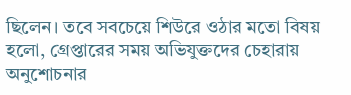ছিলেন। তবে সবচেয়ে শিউরে ওঠার মতো বিষয় হলো, গ্রেপ্তারের সময় অভিযুক্তদের চেহারায় অনুশোচনার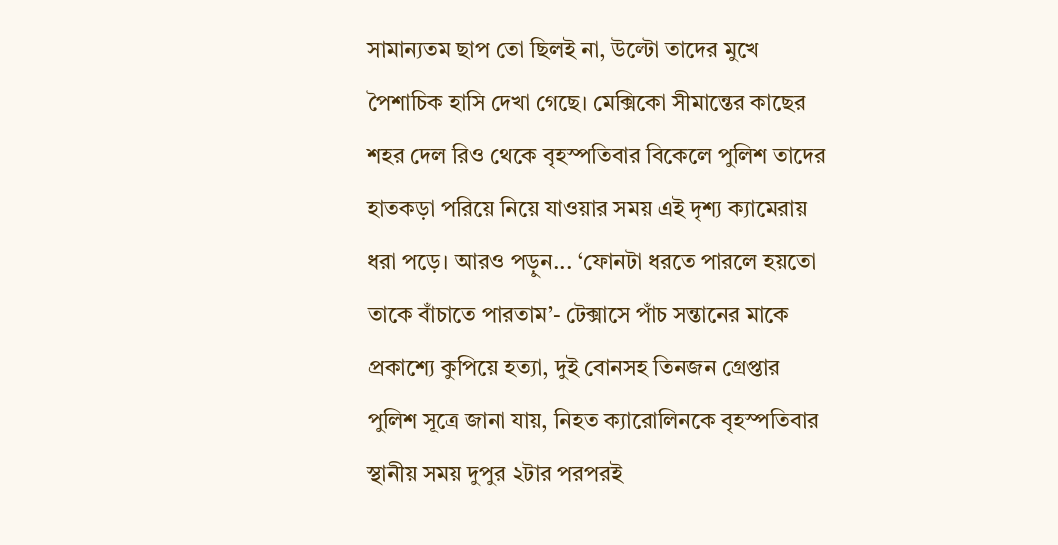সামান্যতম ছাপ তো ছিলই না, উল্টো তাদের মুখে পৈশাচিক হাসি দেখা গেছে। মেক্সিকো সীমান্তের কাছের শহর দেল রিও থেকে বৃহস্পতিবার বিকেলে পুলিশ তাদের হাতকড়া পরিয়ে নিয়ে যাওয়ার সময় এই দৃশ্য ক্যামেরায় ধরা পড়ে। আরও পড়ুন... ‘ফোনটা ধরতে পারলে হয়তো তাকে বাঁচাতে পারতাম’- টেক্সাসে পাঁচ সন্তানের মাকে প্রকাশ্যে কুপিয়ে হত্যা, দুই বোনসহ তিনজন গ্রেপ্তার পুলিশ সূত্রে জানা যায়, নিহত ক্যারোলিনকে বৃহস্পতিবার স্থানীয় সময় দুপুর ২টার পরপরই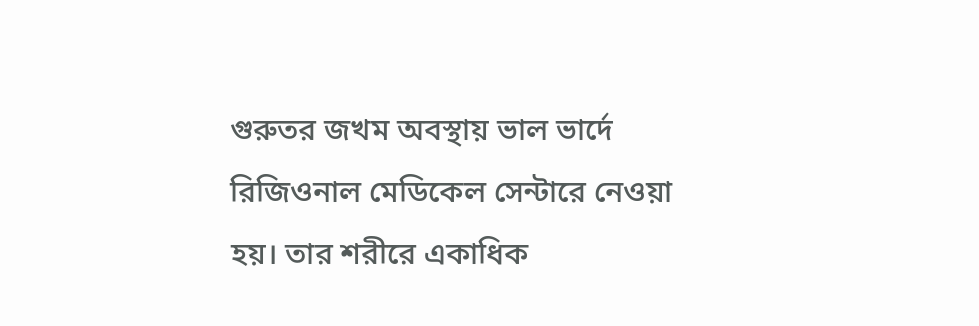গুরুতর জখম অবস্থায় ভাল ভার্দে রিজিওনাল মেডিকেল সেন্টারে নেওয়া হয়। তার শরীরে একাধিক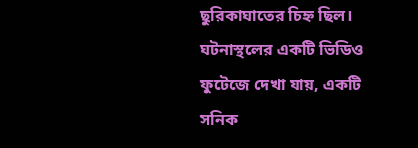ছুরিকাঘাতের চিহ্ন ছিল। ঘটনাস্থলের একটি ভিডিও ফুটেজে দেখা যায়, একটি সনিক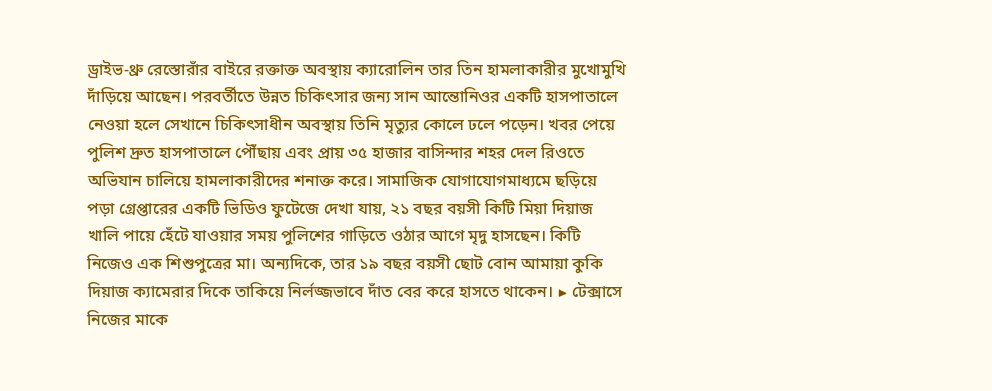ড্রাইভ-থ্রু রেস্তোরাঁর বাইরে রক্তাক্ত অবস্থায় ক্যারোলিন তার তিন হামলাকারীর মুখোমুখি দাঁড়িয়ে আছেন। পরবর্তীতে উন্নত চিকিৎসার জন্য সান আন্তোনিওর একটি হাসপাতালে নেওয়া হলে সেখানে চিকিৎসাধীন অবস্থায় তিনি মৃত্যুর কোলে ঢলে পড়েন। খবর পেয়ে পুলিশ দ্রুত হাসপাতালে পৌঁছায় এবং প্রায় ৩৫ হাজার বাসিন্দার শহর দেল রিওতে অভিযান চালিয়ে হামলাকারীদের শনাক্ত করে। সামাজিক যোগাযোগমাধ্যমে ছড়িয়ে পড়া গ্রেপ্তারের একটি ভিডিও ফুটেজে দেখা যায়, ২১ বছর বয়সী কিটি মিয়া দিয়াজ খালি পায়ে হেঁটে যাওয়ার সময় পুলিশের গাড়িতে ওঠার আগে মৃদু হাসছেন। কিটি নিজেও এক শিশুপুত্রের মা। অন্যদিকে, তার ১৯ বছর বয়সী ছোট বোন আমায়া কুকি দিয়াজ ক্যামেরার দিকে তাকিয়ে নির্লজ্জভাবে দাঁত বের করে হাসতে থাকেন। ▶ টেক্সাসে নিজের মাকে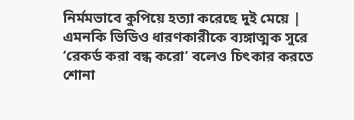নির্মমভাবে কুপিয়ে হত্যা করেছে দুই মেয়ে | এমনকি ভিডিও ধারণকারীকে ব্যঙ্গাত্মক সুরে ‘রেকর্ড করা বন্ধ করো’ বলেও চিৎকার করতে শোনা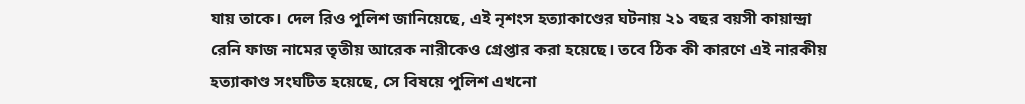যায় তাকে। দেল রিও পুলিশ জানিয়েছে, এই নৃশংস হত্যাকাণ্ডের ঘটনায় ২১ বছর বয়সী কায়ান্দ্রা রেনি ফাজ নামের তৃতীয় আরেক নারীকেও গ্রেপ্তার করা হয়েছে। তবে ঠিক কী কারণে এই নারকীয় হত্যাকাণ্ড সংঘটিত হয়েছে, সে বিষয়ে পুলিশ এখনো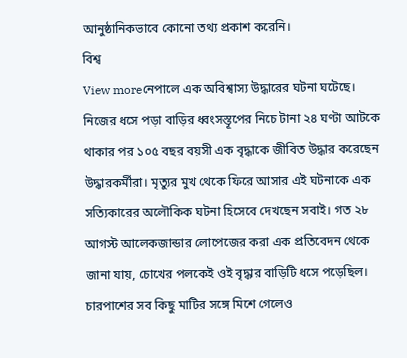আনুষ্ঠানিকভাবে কোনো তথ্য প্রকাশ করেনি।
বিশ্ব
View moreনেপালে এক অবিশ্বাস্য উদ্ধারের ঘটনা ঘটেছে। নিজের ধসে পড়া বাড়ির ধ্বংসস্তূপের নিচে টানা ২৪ ঘণ্টা আটকে থাকার পর ১০৫ বছর বয়সী এক বৃদ্ধাকে জীবিত উদ্ধার করেছেন উদ্ধারকর্মীরা। মৃত্যুর মুখ থেকে ফিরে আসার এই ঘটনাকে এক সত্যিকারের অলৌকিক ঘটনা হিসেবে দেখছেন সবাই। গত ২৮ আগস্ট আলেকজান্ডার লোপেজের করা এক প্রতিবেদন থেকে জানা যায়, চোখের পলকেই ওই বৃদ্ধার বাড়িটি ধসে পড়েছিল। চারপাশের সব কিছু মাটির সঙ্গে মিশে গেলেও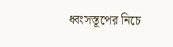ধ্বংসস্তূপের নিচে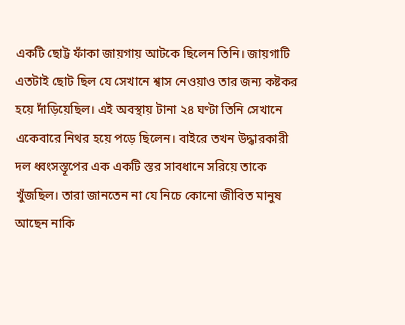একটি ছোট্ট ফাঁকা জায়গায় আটকে ছিলেন তিনি। জায়গাটি এতটাই ছোট ছিল যে সেখানে শ্বাস নেওয়াও তার জন্য কষ্টকর হয়ে দাঁড়িয়েছিল। এই অবস্থায় টানা ২৪ ঘণ্টা তিনি সেখানে একেবারে নিথর হয়ে পড়ে ছিলেন। বাইরে তখন উদ্ধারকারী দল ধ্বংসস্তূপের এক একটি স্তর সাবধানে সরিয়ে তাকে খুঁজছিল। তারা জানতেন না যে নিচে কোনো জীবিত মানুষ আছেন নাকি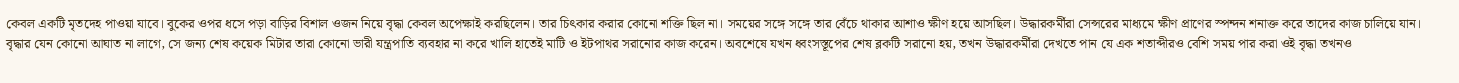কেবল একটি মৃতদেহ পাওয়া যাবে। বুকের ওপর ধসে পড়া বাড়ির বিশাল ওজন নিয়ে বৃদ্ধা কেবল অপেক্ষাই করছিলেন। তার চিৎকার করার কোনো শক্তি ছিল না। সময়ের সঙ্গে সঙ্গে তার বেঁচে থাকার আশাও ক্ষীণ হয়ে আসছিল। উদ্ধারকর্মীরা সেন্সরের মাধ্যমে ক্ষীণ প্রাণের স্পন্দন শনাক্ত করে তাদের কাজ চালিয়ে যান। বৃদ্ধার যেন কোনো আঘাত না লাগে, সে জন্য শেষ কয়েক মিটার তারা কোনো ভারী যন্ত্রপাতি ব্যবহার না করে খালি হাতেই মাটি ও ইটপাথর সরানোর কাজ করেন। অবশেষে যখন ধ্বংসস্তূপের শেষ ব্লকটি সরানো হয়, তখন উদ্ধারকর্মীরা দেখতে পান যে এক শতাব্দীরও বেশি সময় পার করা ওই বৃদ্ধা তখনও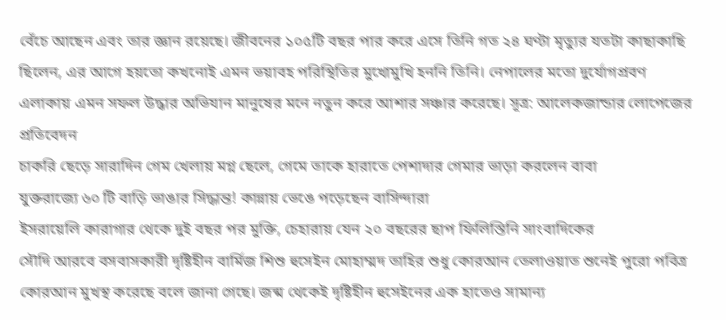বেঁচে আছেন এবং তার জ্ঞান রয়েছে। জীবনের ১০৫টি বছর পার করে এসে তিনি গত ২৪ ঘণ্টা মৃত্যুর যতটা কাছাকাছি ছিলেন, এর আগে হয়তো কখনোই এমন ভয়াবহ পরিস্থিতির মুখোমুখি হননি তিনি। নেপালের মতো দুর্যোগপ্রবণ এলাকায় এমন সফল উদ্ধার অভিযান মানুষের মনে নতুন করে আশার সঞ্চার করেছে। সূত্র: আলেকজান্ডার লোপেজের প্রতিবেদন
চাকরি ছেড়ে সারাদিন গেম খেলায় মগ্ন ছেলে, গেমে তাকে হারাতে পেশাদার গেমার ভাড়া করলেন বাবা
যুক্তরাজ্যে ৬০ টি বাড়ি ভাঙার সিদ্ধান্ত! কান্নায় ভেঙে পড়েছেন বাসিন্দারা
ইসরায়েলি কারাগার থেকে দুই বছর পর মুক্তি, চেহারায় যেন ২০ বছরের ছাপ ফিলিস্তিনি সাংবাদিকের
সৌদি আরবে বসবাসকারী দৃষ্টিহীন বার্মিজ শিশু হুসেইন মোহাম্মদ তাহির শুধু কোরআন তেলাওয়াত শুনেই পুরো পবিত্র কোরআন মুখস্থ করেছে বলে জানা গেছে। জন্ম থেকেই দৃষ্টিহীন হুসেইনের এক হাতেও সামান্য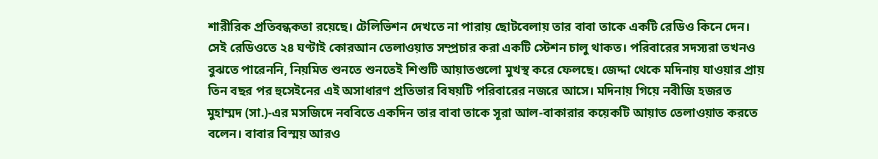শারীরিক প্রতিবন্ধকতা রয়েছে। টেলিভিশন দেখতে না পারায় ছোটবেলায় তার বাবা তাকে একটি রেডিও কিনে দেন। সেই রেডিওতে ২৪ ঘণ্টাই কোরআন তেলাওয়াত সম্প্রচার করা একটি স্টেশন চালু থাকত। পরিবারের সদস্যরা তখনও বুঝতে পারেননি, নিয়মিত শুনতে শুনতেই শিশুটি আয়াতগুলো মুখস্থ করে ফেলছে। জেদ্দা থেকে মদিনায় যাওয়ার প্রায় তিন বছর পর হুসেইনের এই অসাধারণ প্রতিভার বিষয়টি পরিবারের নজরে আসে। মদিনায় গিয়ে নবীজি হজরত মুহাম্মদ (সা.)-এর মসজিদে নববিতে একদিন তার বাবা তাকে সূরা আল-বাকারার কয়েকটি আয়াত তেলাওয়াত করতে বলেন। বাবার বিস্ময় আরও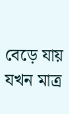বেড়ে যায় যখন মাত্র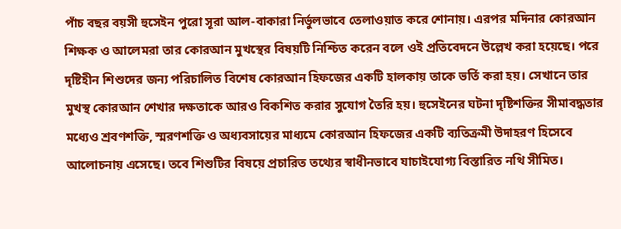পাঁচ বছর বয়সী হুসেইন পুরো সূরা আল-বাকারা নির্ভুলভাবে তেলাওয়াত করে শোনায়। এরপর মদিনার কোরআন শিক্ষক ও আলেমরা তার কোরআন মুখস্থের বিষয়টি নিশ্চিত করেন বলে ওই প্রতিবেদনে উল্লেখ করা হয়েছে। পরে দৃষ্টিহীন শিশুদের জন্য পরিচালিত বিশেষ কোরআন হিফজের একটি হালকায় তাকে ভর্তি করা হয়। সেখানে তার মুখস্থ কোরআন শেখার দক্ষতাকে আরও বিকশিত করার সুযোগ তৈরি হয়। হুসেইনের ঘটনা দৃষ্টিশক্তির সীমাবদ্ধতার মধ্যেও শ্রবণশক্তি, স্মরণশক্তি ও অধ্যবসায়ের মাধ্যমে কোরআন হিফজের একটি ব্যতিক্রমী উদাহরণ হিসেবে আলোচনায় এসেছে। তবে শিশুটির বিষয়ে প্রচারিত তথ্যের স্বাধীনভাবে যাচাইযোগ্য বিস্তারিত নথি সীমিত।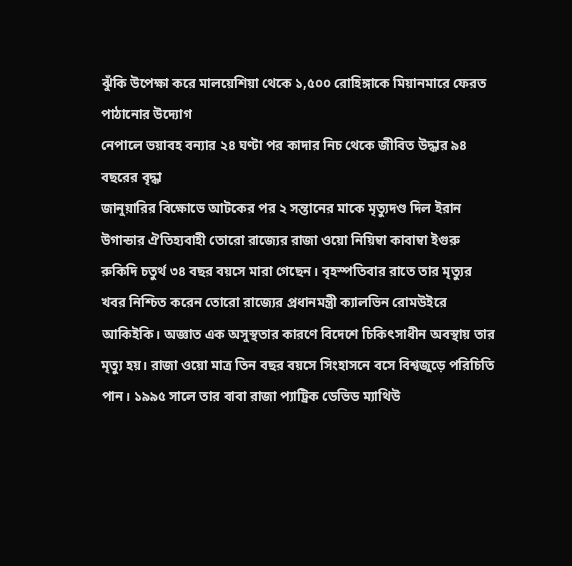ঝুঁকি উপেক্ষা করে মালয়েশিয়া থেকে ১,৫০০ রোহিঙ্গাকে মিয়ানমারে ফেরত পাঠানোর উদ্যোগ
নেপালে ভয়াবহ বন্যার ২৪ ঘণ্টা পর কাদার নিচ থেকে জীবিত উদ্ধার ৯৪ বছরের বৃদ্ধা
জানুয়ারির বিক্ষোভে আটকের পর ২ সন্তানের মাকে মৃত্যুদণ্ড দিল ইরান
উগান্ডার ঐতিহ্যবাহী তোরো রাজ্যের রাজা ওয়ো নিয়িম্বা কাবাম্বা ইগুরু রুকিদি চতুর্থ ৩৪ বছর বয়সে মারা গেছেন। বৃহস্পতিবার রাতে তার মৃত্যুর খবর নিশ্চিত করেন তোরো রাজ্যের প্রধানমন্ত্রী ক্যালভিন রোমউইরে আকিইকি। অজ্ঞাত এক অসুস্থতার কারণে বিদেশে চিকিৎসাধীন অবস্থায় তার মৃত্যু হয়। রাজা ওয়ো মাত্র তিন বছর বয়সে সিংহাসনে বসে বিশ্বজুড়ে পরিচিতি পান। ১৯৯৫ সালে তার বাবা রাজা প্যাট্রিক ডেভিড ম্যাথিউ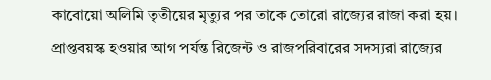কাবোয়ো অলিমি তৃতীয়ের মৃত্যুর পর তাকে তোরো রাজ্যের রাজা করা হয়। প্রাপ্তবয়স্ক হওয়ার আগ পর্যন্ত রিজেন্ট ও রাজপরিবারের সদস্যরা রাজ্যের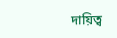দায়িত্ব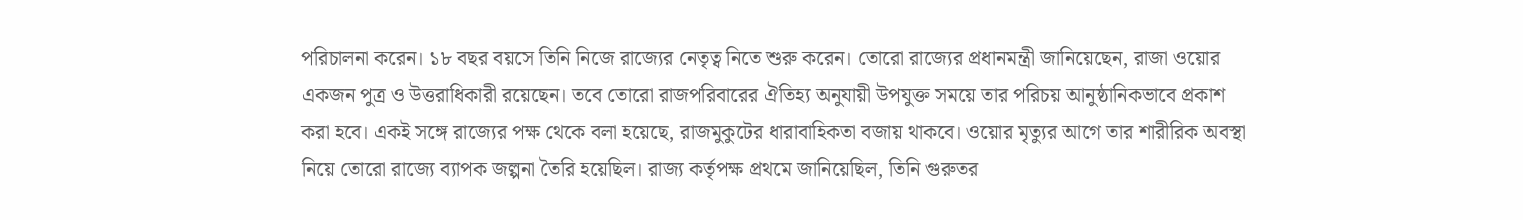পরিচালনা করেন। ১৮ বছর বয়সে তিনি নিজে রাজ্যের নেতৃত্ব নিতে শুরু করেন। তোরো রাজ্যের প্রধানমন্ত্রী জানিয়েছেন, রাজা ওয়োর একজন পুত্র ও উত্তরাধিকারী রয়েছেন। তবে তোরো রাজপরিবারের ঐতিহ্য অনুযায়ী উপযুক্ত সময়ে তার পরিচয় আনুষ্ঠানিকভাবে প্রকাশ করা হবে। একই সঙ্গে রাজ্যের পক্ষ থেকে বলা হয়েছে, রাজমুকুটের ধারাবাহিকতা বজায় থাকবে। ওয়োর মৃত্যুর আগে তার শারীরিক অবস্থা নিয়ে তোরো রাজ্যে ব্যাপক জল্পনা তৈরি হয়েছিল। রাজ্য কর্তৃপক্ষ প্রথমে জানিয়েছিল, তিনি গুরুতর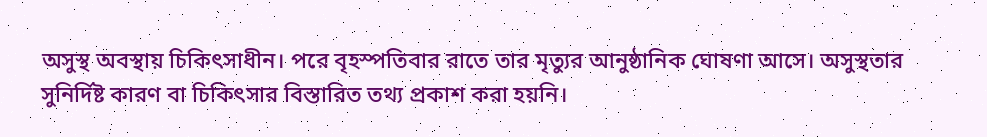অসুস্থ অবস্থায় চিকিৎসাধীন। পরে বৃহস্পতিবার রাতে তার মৃত্যুর আনুষ্ঠানিক ঘোষণা আসে। অসুস্থতার সুনির্দিষ্ট কারণ বা চিকিৎসার বিস্তারিত তথ্য প্রকাশ করা হয়নি।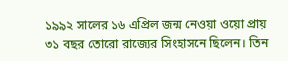১৯৯২ সালের ১৬ এপ্রিল জন্ম নেওয়া ওয়ো প্রায় ৩১ বছর তোরো রাজ্যের সিংহাসনে ছিলেন। তিন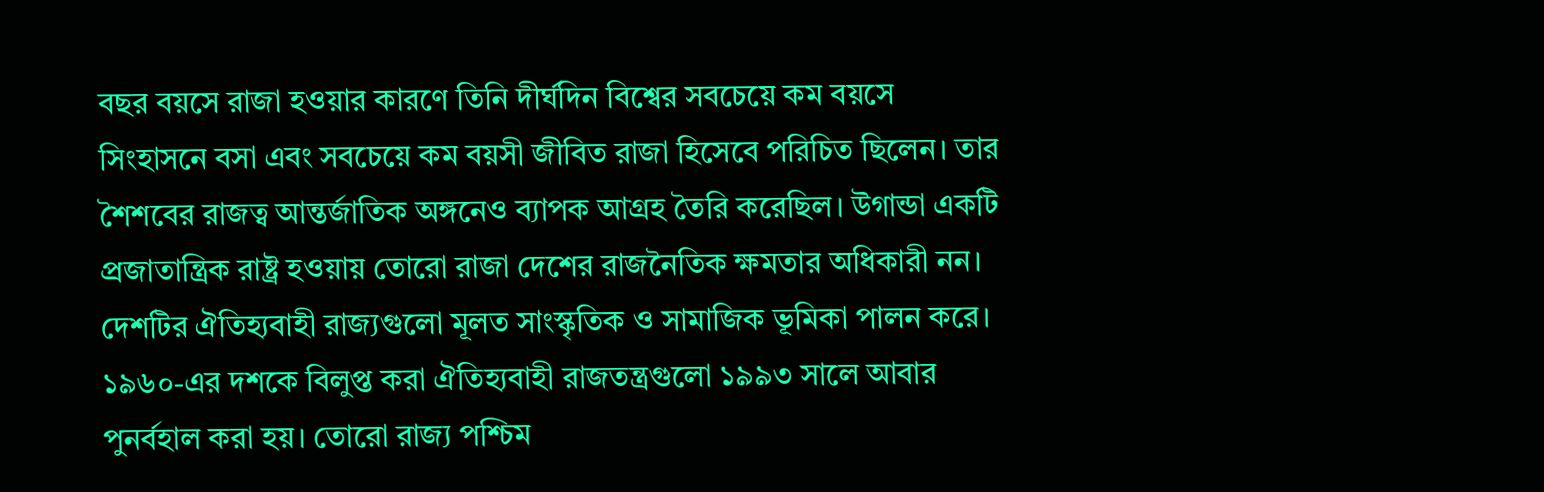বছর বয়সে রাজা হওয়ার কারণে তিনি দীর্ঘদিন বিশ্বের সবচেয়ে কম বয়সে সিংহাসনে বসা এবং সবচেয়ে কম বয়সী জীবিত রাজা হিসেবে পরিচিত ছিলেন। তার শৈশবের রাজত্ব আন্তর্জাতিক অঙ্গনেও ব্যাপক আগ্রহ তৈরি করেছিল। উগান্ডা একটি প্রজাতান্ত্রিক রাষ্ট্র হওয়ায় তোরো রাজা দেশের রাজনৈতিক ক্ষমতার অধিকারী নন। দেশটির ঐতিহ্যবাহী রাজ্যগুলো মূলত সাংস্কৃতিক ও সামাজিক ভূমিকা পালন করে। ১৯৬০-এর দশকে বিলুপ্ত করা ঐতিহ্যবাহী রাজতন্ত্রগুলো ১৯৯৩ সালে আবার পুনর্বহাল করা হয়। তোরো রাজ্য পশ্চিম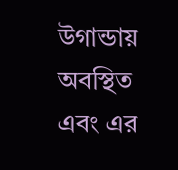উগান্ডায় অবস্থিত এবং এর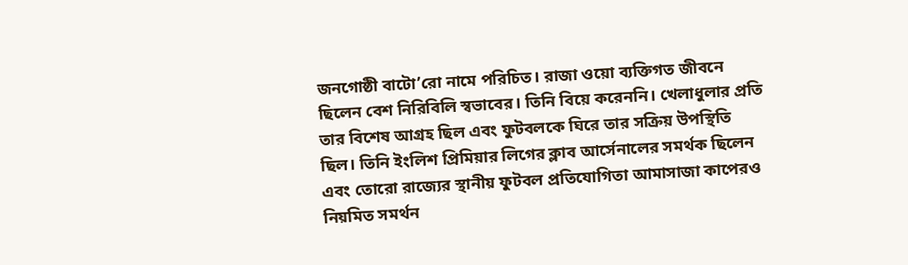জনগোষ্ঠী বাটো’রো নামে পরিচিত। রাজা ওয়ো ব্যক্তিগত জীবনে ছিলেন বেশ নিরিবিলি স্বভাবের। তিনি বিয়ে করেননি। খেলাধুলার প্রতি তার বিশেষ আগ্রহ ছিল এবং ফুটবলকে ঘিরে তার সক্রিয় উপস্থিতি ছিল। তিনি ইংলিশ প্রিমিয়ার লিগের ক্লাব আর্সেনালের সমর্থক ছিলেন এবং তোরো রাজ্যের স্থানীয় ফুটবল প্রতিযোগিতা আমাসাজা কাপেরও নিয়মিত সমর্থন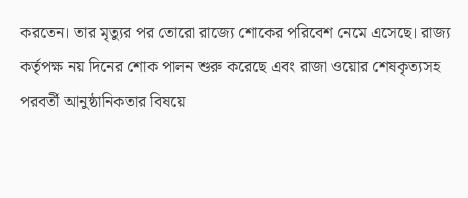করতেন। তার মৃত্যুর পর তোরো রাজ্যে শোকের পরিবেশ নেমে এসেছে। রাজ্য কর্তৃপক্ষ নয় দিনের শোক পালন শুরু করেছে এবং রাজা ওয়োর শেষকৃত্যসহ পরবর্তী আনুষ্ঠানিকতার বিষয়ে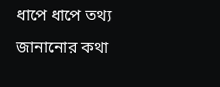ধাপে ধাপে তথ্য জানানোর কথা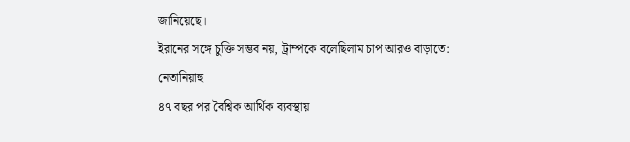জানিয়েছে।
ইরানের সঙ্গে চুক্তি সম্ভব নয়, ট্রাম্পকে বলেছিলাম চাপ আরও বাড়াতে: নেতানিয়াহু
৪৭ বছর পর বৈশ্বিক আর্থিক ব্যবস্থায়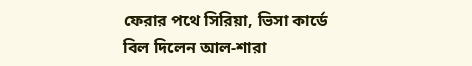ফেরার পথে সিরিয়া, ভিসা কার্ডে বিল দিলেন আল-শারা